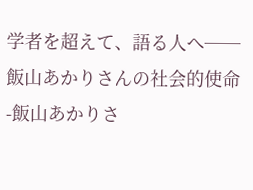学者を超えて、語る人へ──飯山あかりさんの社会的使命
-飯山あかりさ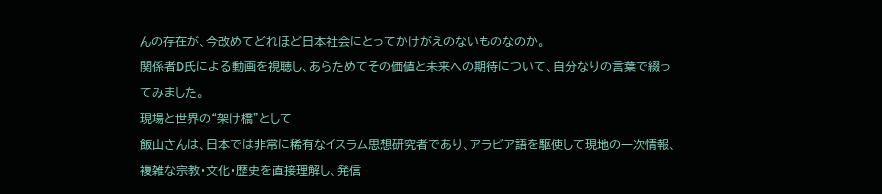んの存在が、今改めてどれほど日本社会にとってかけがえのないものなのか。
関係者D氏による動画を視聴し、あらためてその価値と未来への期待について、自分なりの言葉で綴ってみました。
現場と世界の“架け橋”として
飯山さんは、日本では非常に稀有なイスラム思想研究者であり、アラビア語を駆使して現地の一次情報、複雑な宗教・文化・歴史を直接理解し、発信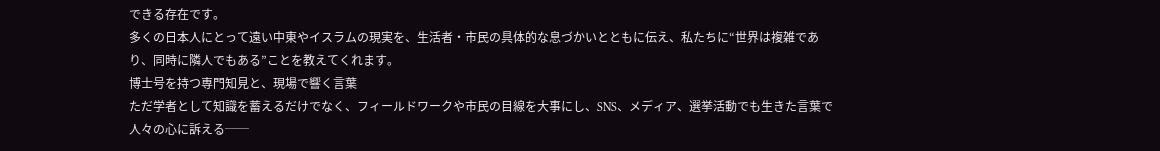できる存在です。
多くの日本人にとって遠い中東やイスラムの現実を、生活者・市民の具体的な息づかいとともに伝え、私たちに“世界は複雑であり、同時に隣人でもある”ことを教えてくれます。
博士号を持つ専門知見と、現場で響く言葉
ただ学者として知識を蓄えるだけでなく、フィールドワークや市民の目線を大事にし、SNS、メディア、選挙活動でも生きた言葉で人々の心に訴える──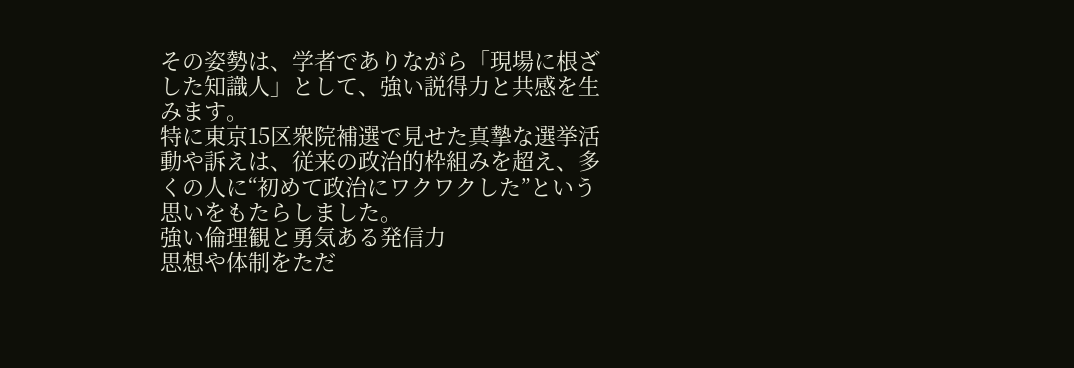その姿勢は、学者でありながら「現場に根ざした知識人」として、強い説得力と共感を生みます。
特に東京15区衆院補選で見せた真摯な選挙活動や訴えは、従来の政治的枠組みを超え、多くの人に“初めて政治にワクワクした”という思いをもたらしました。
強い倫理観と勇気ある発信力
思想や体制をただ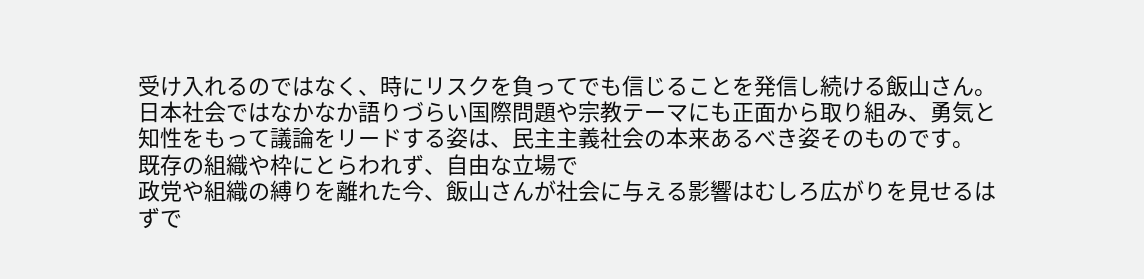受け入れるのではなく、時にリスクを負ってでも信じることを発信し続ける飯山さん。
日本社会ではなかなか語りづらい国際問題や宗教テーマにも正面から取り組み、勇気と知性をもって議論をリードする姿は、民主主義社会の本来あるべき姿そのものです。
既存の組織や枠にとらわれず、自由な立場で
政党や組織の縛りを離れた今、飯山さんが社会に与える影響はむしろ広がりを見せるはずで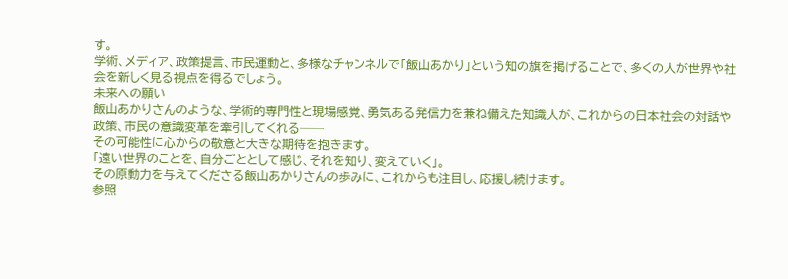す。
学術、メディア、政策提言、市民運動と、多様なチャンネルで「飯山あかり」という知の旗を掲げることで、多くの人が世界や社会を新しく見る視点を得るでしょう。
未来への願い
飯山あかりさんのような、学術的専門性と現場感覚、勇気ある発信力を兼ね備えた知識人が、これからの日本社会の対話や政策、市民の意識変革を牽引してくれる──
その可能性に心からの敬意と大きな期待を抱きます。
「遠い世界のことを、自分ごととして感じ、それを知り、変えていく」。
その原動力を与えてくださる飯山あかりさんの歩みに、これからも注目し、応援し続けます。
参照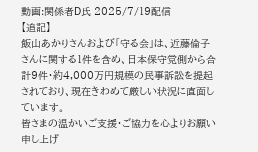動画:関係者D氏 2025/7/19配信
【追記】
飯山あかりさんおよび「守る会」は、近藤倫子さんに関する1件を含め、日本保守党側から合計9件・約4,000万円規模の民事訴訟を提起されており、現在きわめて厳しい状況に直面しています。
皆さまの温かいご支援・ご協力を心よりお願い申し上げ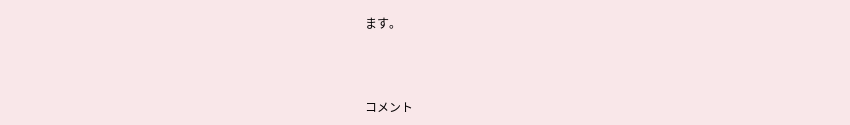ます。



コメント